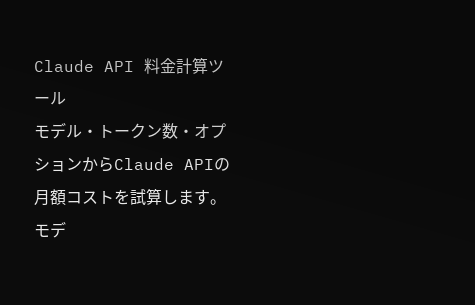Claude API 料金計算ツール
モデル・トークン数・オプションからClaude APIの月額コストを試算します。
モデ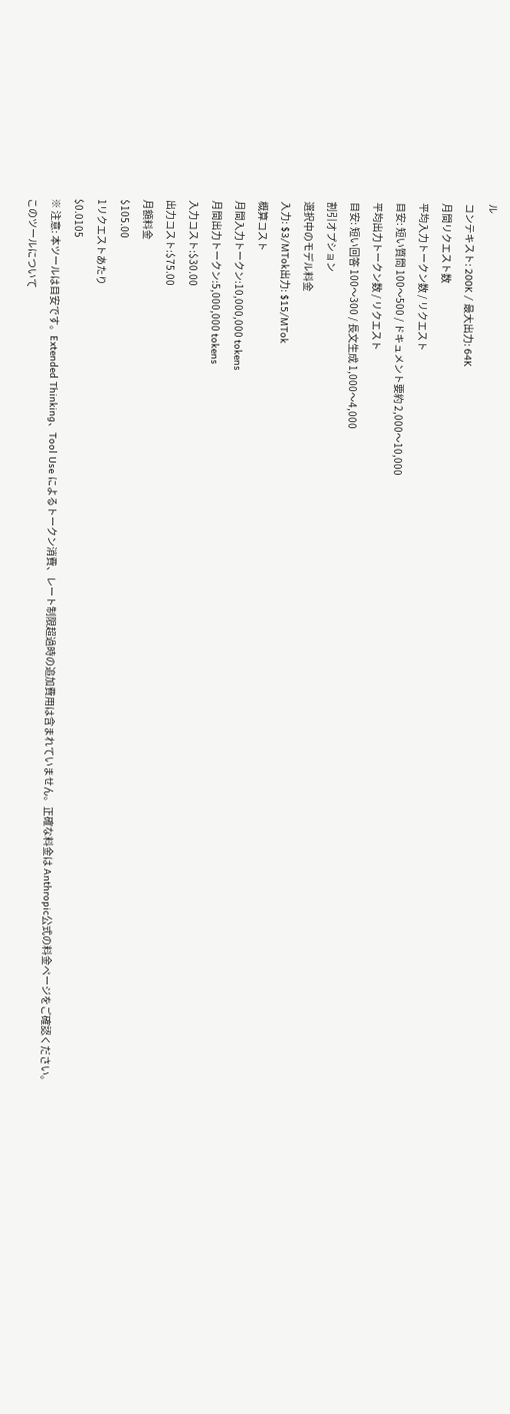ル
コンテキスト: 200K / 最大出力: 64K
月間リクエスト数
平均入力トークン数 / リクエスト
目安: 短い質問 100〜500 / ドキュメント要約 2,000〜10,000
平均出力トークン数 / リクエスト
目安: 短い回答 100〜300 / 長文生成 1,000〜4,000
割引オプション
選択中のモデル料金
入力: $3/MTok出力: $15/MTok
概算コスト
月間入力トークン:10,000,000 tokens
月間出力トークン:5,000,000 tokens
入力コスト:$30.00
出力コスト:$75.00
月額料金
$105.00
1リクエストあたり
$0.0105
※ 注意: 本ツールは目安です。Extended Thinking、Tool Use によるトークン消費、レート制限超過時の追加費用は含まれていません。正確な料金は Anthropic公式の料金ページをご確認ください。
このツールについて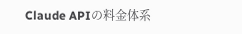Claude APIの料金体系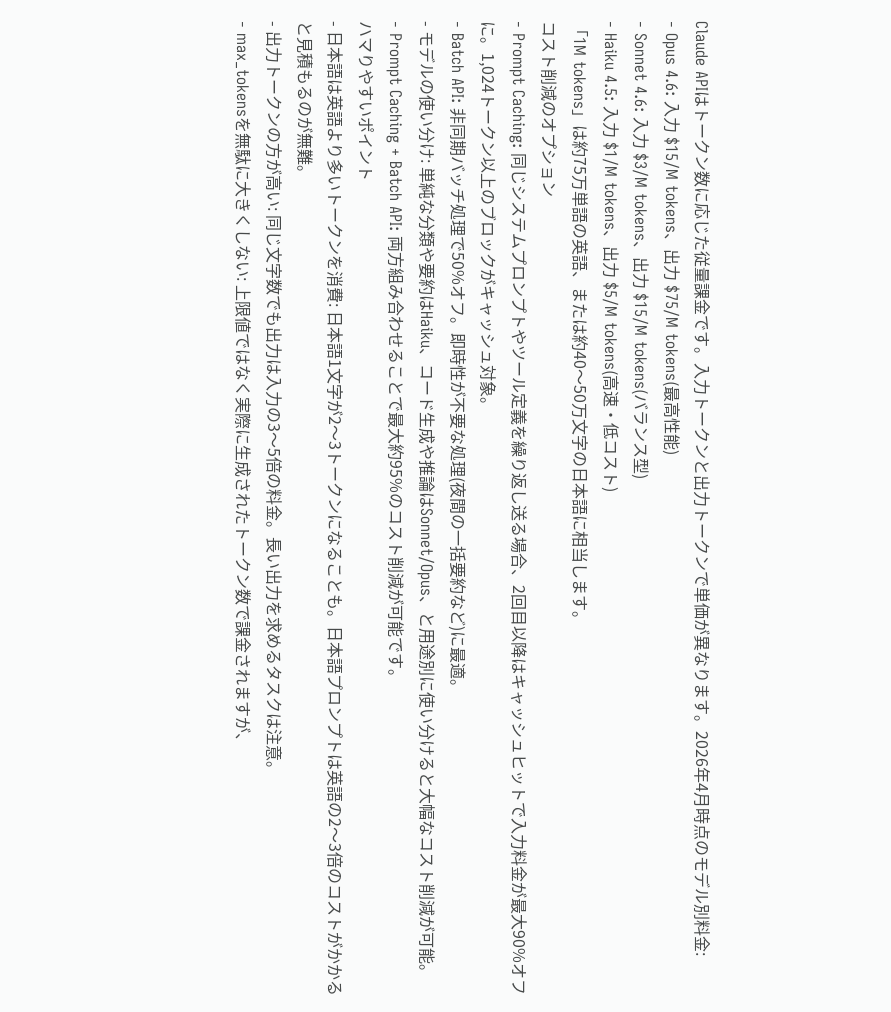Claude APIはトークン数に応じた従量課金です。入力トークンと出力トークンで単価が異なります。2026年4月時点のモデル別料金:
- Opus 4.6: 入力 $15/M tokens、出力 $75/M tokens(最高性能)
- Sonnet 4.6: 入力 $3/M tokens、出力 $15/M tokens(バランス型)
- Haiku 4.5: 入力 $1/M tokens、出力 $5/M tokens(高速・低コスト)
「1M tokens」は約75万単語の英語、または約40〜50万文字の日本語に相当します。
コスト削減のオプション
- Prompt Caching: 同じシステムプロンプトやツール定義を繰り返し送る場合、2回目以降はキャッシュヒットで入力料金が最大90%オフに。1,024トークン以上のブロックがキャッシュ対象。
- Batch API: 非同期バッチ処理で50%オフ。即時性が不要な処理(夜間の一括要約など)に最適。
- モデルの使い分け: 単純な分類や要約はHaiku、コード生成や推論はSonnet/Opus、と用途別に使い分けると大幅なコスト削減が可能。
- Prompt Caching + Batch API: 両方組み合わせることで最大約95%のコスト削減が可能です。
ハマりやすいポイント
- 日本語は英語より多いトークンを消費: 日本語1文字が2〜3トークンになることも。日本語プロンプトは英語の2〜3倍のコストがかかると見積もるのが無難。
- 出力トークンの方が高い: 同じ文字数でも出力は入力の3〜5倍の料金。長い出力を求めるタスクは注意。
- max_tokensを無駄に大きくしない: 上限値ではなく実際に生成されたトークン数で課金されますが、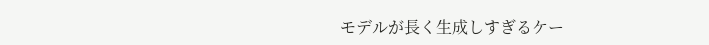モデルが長く生成しすぎるケー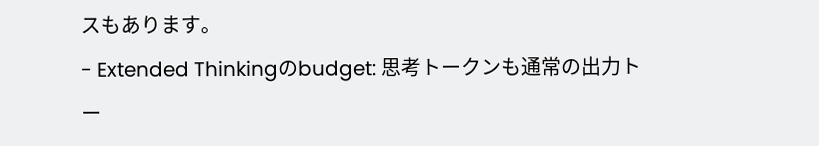スもあります。
- Extended Thinkingのbudget: 思考トークンも通常の出力トー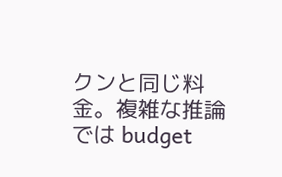クンと同じ料金。複雑な推論では budget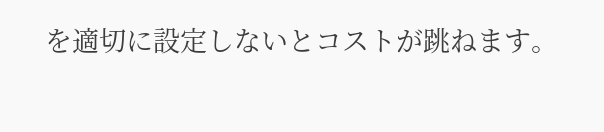を適切に設定しないとコストが跳ねます。